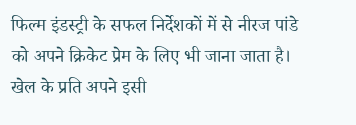फिल्म इंडस्ट्री के सफल निर्देशकों में से नीरज पांडे को अपने क्रिकेट प्रेम के लिए भी जाना जाता है। खेल के प्रति अपने इसी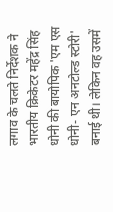लगाव के चलते निर्देशक ने भारतीय क्रिकेटर महेंद्र सिंह धोनी की बायोपिक 'एम एस धोनी- एन अनटोल्ड स्टोरी' बनाई थी। लेकिन वह उसमें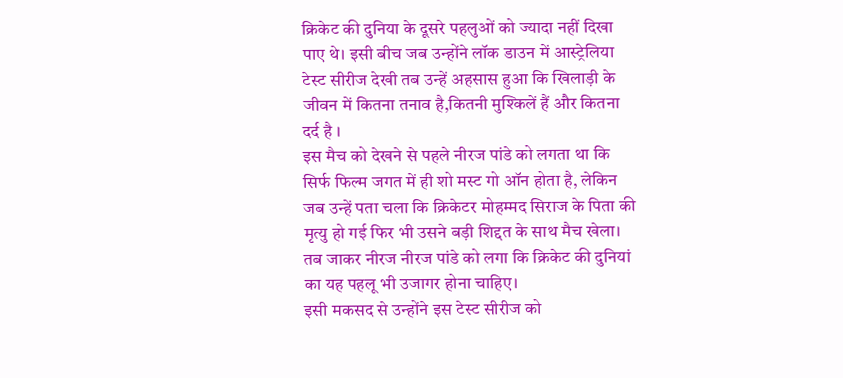क्रिकेट की दुनिया के दूसरे पहलुओं को ज्यादा नहीं दिखा पाए थे। इसी बीच जब उन्होंने लॉक डाउन में आस्ट्रेलिया टेस्ट सीरीज देखी तब उन्हें अहसास हुआ कि खिलाड़ी के जीवन में कितना तनाव है,कितनी मुश्किलें हैं और कितना दर्द है ।
इस मैच को देखने से पहले नीरज पांडे को लगता था कि सिर्फ फिल्म जगत में ही शो मस्ट गो ऑन होता है, लेकिन जब उन्हें पता चला कि क्रिकेटर मोहम्मद सिराज के पिता की मृत्यु हो गई फिर भी उसने बड़ी शिद्दत के साथ मैच खेला। तब जाकर नीरज नीरज पांडे को लगा कि क्रिकेट की दुनियां का यह पहलू भी उजागर होना चाहिए।
इसी मकसद से उन्होंने इस टेस्ट सीरीज को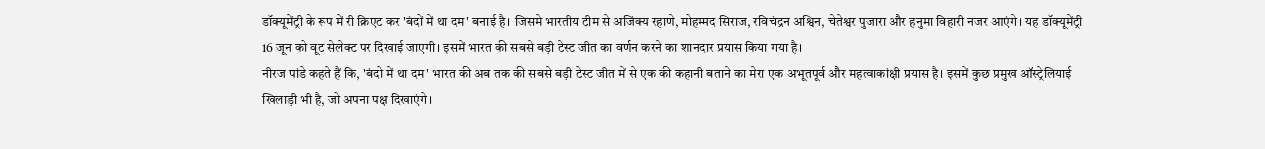डॉक्यूमेंट्री के रूप में री क्रिएट कर 'बंदों में था दम' बनाई है। जिसमे भारतीय टीम से अजिंक्य रहाणे, मोहम्मद सिराज, रविचंद्रन अश्विन, चेतेश्वर पुजारा और हनुमा विहारी नजर आएंगे। यह डॉक्यूमेंट्री 16 जून को वूट सेलेक्ट पर दिखाई जाएगी। इसमें भारत की सबसे बड़ी टेस्ट जीत का वर्णन करने का शानदार प्रयास किया गया है।
नीरज पांडे कहते हैं कि, 'बंदो में था दम' भारत की अब तक की सबसे बड़ी टेस्ट जीत में से एक की कहानी बताने का मेरा एक अभूतपूर्व और महत्वाकांक्षी प्रयास है। इसमें कुछ प्रमुख ऑस्ट्रेलियाई खिलाड़ी भी है, जो अपना पक्ष दिखाएंगे।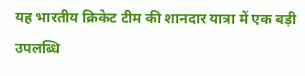यह भारतीय क्रिकेट टीम की शानदार यात्रा में एक बड़ी उपलब्धि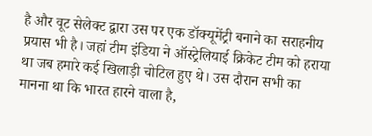है और वूट सेलेक्ट द्वारा उस पर एक डॉक्यूमेंट्री बनाने का सराहनीय प्रयास भी है। जहां टीम इंडिया ने ऑस्ट्रेलियाई क्रिकेट टीम को हराया था जब हमारे कई खिलाड़ी चोटिल हुए थे। उस दौरान सभी का मानना था कि भारत हारने वाला है,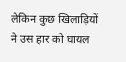लेकिन कुछ खिलाड़ियों ने उस हार को घायल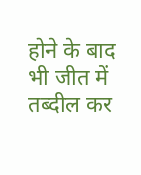होने के बाद भी जीत में तब्दील कर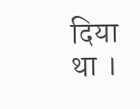दिया था ।